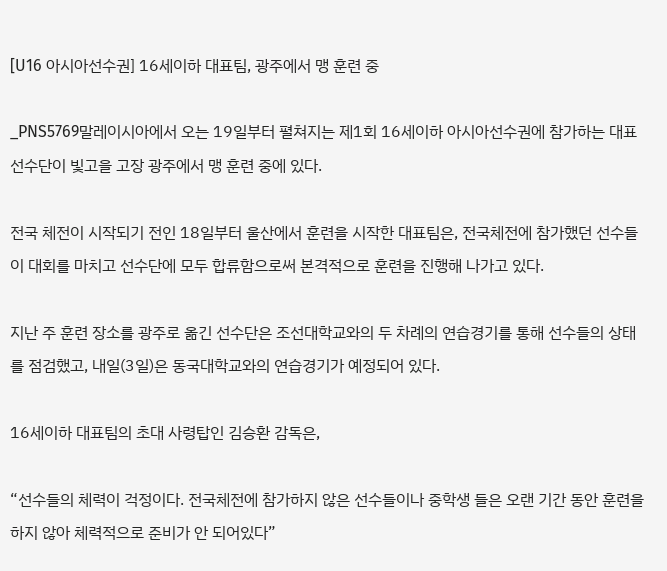[U16 아시아선수권] 16세이하 대표팀, 광주에서 맹 훈련 중

_PNS5769말레이시아에서 오는 19일부터 펼쳐지는 제1회 16세이하 아시아선수권에 참가하는 대표 선수단이 빛고을 고장 광주에서 맹 훈련 중에 있다.

전국 체전이 시작되기 전인 18일부터 울산에서 훈련을 시작한 대표팀은, 전국체전에 참가했던 선수들이 대회를 마치고 선수단에 모두 합류함으로써 본격적으로 훈련을 진행해 나가고 있다.

지난 주 훈련 장소를 광주로 옮긴 선수단은 조선대학교와의 두 차례의 연습경기를 통해 선수들의 상태를 점검했고, 내일(3일)은 동국대학교와의 연습경기가 예정되어 있다.

16세이하 대표팀의 초대 사령탑인 김승환 감독은,

“선수들의 체력이 걱정이다. 전국체전에 참가하지 않은 선수들이나 중학생 들은 오랜 기간 동안 훈련을 하지 않아 체력적으로 준비가 안 되어있다”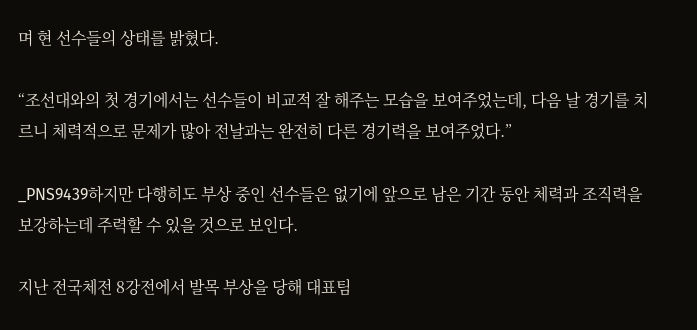며 현 선수들의 상태를 밝혔다.

“조선대와의 첫 경기에서는 선수들이 비교적 잘 해주는 모습을 보여주었는데, 다음 날 경기를 치르니 체력적으로 문제가 많아 전날과는 완전히 다른 경기력을 보여주었다.”

_PNS9439하지만 다행히도 부상 중인 선수들은 없기에 앞으로 남은 기간 동안 체력과 조직력을 보강하는데 주력할 수 있을 것으로 보인다.

지난 전국체전 8강전에서 발목 부상을 당해 대표팀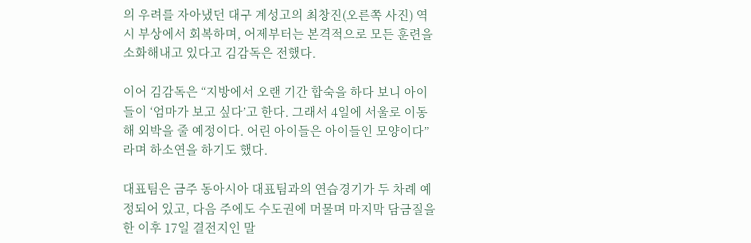의 우려를 자아냈던 대구 계성고의 최창진(오른쪽 사진) 역시 부상에서 회복하며, 어제부터는 본격적으로 모든 훈련을 소화해내고 있다고 김감독은 전했다.

이어 김감독은 “지방에서 오랜 기간 합숙을 하다 보니 아이들이 ‘엄마가 보고 싶다’고 한다. 그래서 4일에 서울로 이동해 외박을 줄 예정이다. 어린 아이들은 아이들인 모양이다”라며 하소연을 하기도 했다.

대표팀은 금주 동아시아 대표팀과의 연습경기가 두 차례 예정되어 있고, 다음 주에도 수도권에 머물며 마지막 담금질을 한 이후 17일 결전지인 말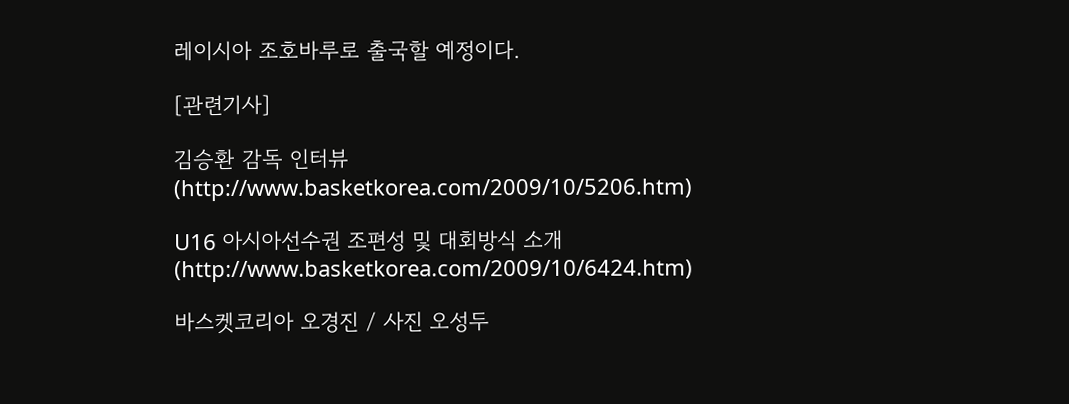레이시아 조호바루로 출국할 예정이다.

[관련기사]

김승환 감독 인터뷰(http://www.basketkorea.com/2009/10/5206.htm)

U16 아시아선수권 조편성 및 대회방식 소개(http://www.basketkorea.com/2009/10/6424.htm)

바스켓코리아 오경진 / 사진 오성두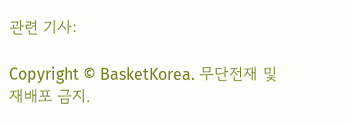관련 기사:

Copyright © BasketKorea. 무단전재 및 재배포 금지.